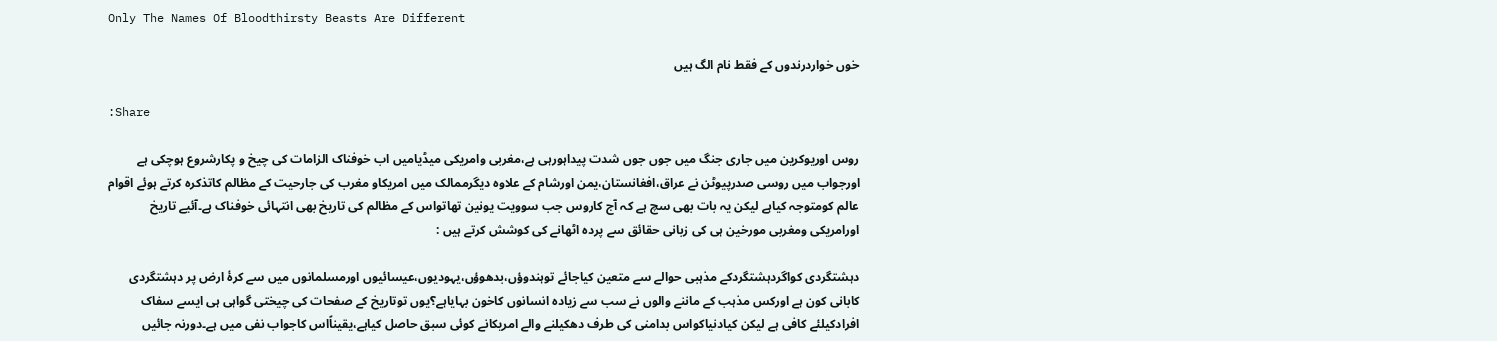Only The Names Of Bloodthirsty Beasts Are Different

خوں خواردرندوں کے فقط نام الگ ہیں

:Share

روس اوریوکرین میں جاری جنگ میں جوں جوں شدت پیداہورہی ہے،مغربی وامریکی میڈیامیں اب خوفناک الزامات کی چیخ و پکارشروع ہوچکی ہے اورجواب میں روسی صدرپیوٹن نے عراق،افغانستان،یمن اورشام کے علاوہ دیگرممالک میں امریکاو مغرب کی جارحیت کے مظالم کاتذکرہ کرتے ہوئے اقوام عالم کومتوجہ کیاہے لیکن یہ بات بھی سچ ہے کہ آج کاروس جب سوویت یونین تھاتواس کے مظالم کی تاریخ بھی انتہائی خوفناک ہے۔آئیے تاریخ اورامریکی ومغربی مورخین ہی کی زبانی حقائق سے پردہ اٹھانے کی کوشش کرتے ہیں :

دہشتگردی کواگردہشتگردکے مذہبی حوالے سے متعین کیاجائے توہندوؤں،بدھوؤں،یہودیوں،عیسائیوں اورمسلمانوں میں سے کرۂ ارض پر دہشتگردی کابانی کون ہے اورکس مذہب کے ماننے والوں نے سب سے زیادہ انسانوں کاخون بہایاہے؟یوں توتاریخ کے صفحات کی چیختی گواہی ہی ایسے سفاک افرادکیلئے کافی ہے لیکن کیادنیاکواس بدامنی کی طرف دھکیلنے والے امریکانے کوئی سبق حاصل کیاہے،یقیناًاس کاجواب نفی میں ہے۔دورنہ جائیں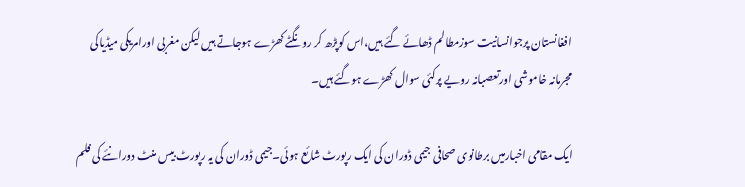افغانستان پرجوانسانیت سوزمطالم ڈھائے گئے ہیں،اس کوپڑھ کر رونگٹے کھڑے ہوجاتے ہیں لیکن مغربی اورامریکی میڈیاکی مجرمانہ خاموشی اورتعصبانہ رویے پرکئی سوال کھڑے ہوگئے ہیں۔

ایک مقامی اخبارمیں برطانوی صحافی جیمی ڈوران کی ایک رپورٹ شائع ہوئی۔جیمی ڈوران کی یہ رپورٹ بیس منٹ دورانئے کی فلم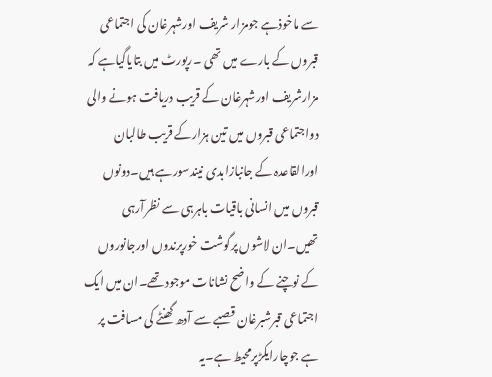سے ماخوذہے جومزار شریف اورشہرغان کی اجتماعی قبروں کے بارے میں تھی ۔رپورٹ میں بتایاگیاہے کہ مزارشریف اورشہرغان کے قریب دریافت ہونے والی دواجتماعی قبروں میں تین ہزارکے قریب طالبان اورالقاعدہ کے جانبازابدی نیندسورہے ہیں۔دونوں قبروں میں انسانی باقیات باہرہی سے نظرآرہی تھیں۔ان لاشوں پرگوشت خورپرندوں اورجانوروں کے نوچنے کے واضح نشانات موجودتھے۔ان میں ایک اجتماعی قبرشبرغان قصبے سے آدھ گھنٹے کی مسافت پر ہے جوچارایکڑپرمحیط ہے۔یہ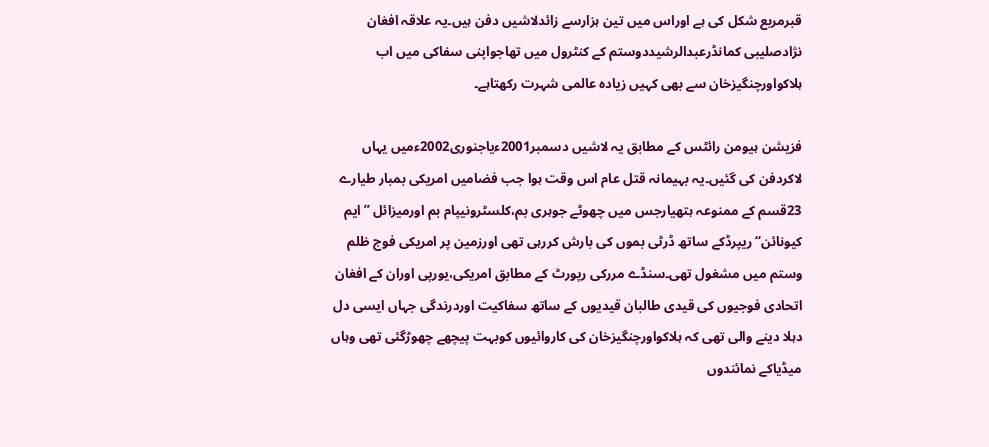قبرمربع شکل کی ہے اوراس میں تین ہزارسے زائدلاشیں دفن ہیں۔یہ علاقہ افغان نژادصلیبی کمانڈرعبدالرشیددوستم کے کنٹرول میں تھاجواپنی سفاکی میں اب ہلاکواورچنگیزخان سے بھی کہیں زیادہ عالمی شہرت رکھتاہے۔

فزیشن ہیومن رائٹس کے مطابق یہ لاشیں دسمبر2001ءیاجنوری2002ءمیں یہاں لاکردفن کی گئیں۔یہ بہیمانہ قتل عام اس وقت ہوا جب فضامیں امریکی بمبار طیارے 23قسم کے ممنوعہ ہتھیارجس میں چھوٹے جوہری بم،کلسٹرونیپام بم اورمیزائل ”ایم کیونائن‘‘ ریپرڈکے ساتھ ڈرٹی بموں کی بارش کررہی تھی اورزمین پر امریکی فوج ظلم وستم میں مشغول تھی۔سنڈے مررکی رپورٹ کے مطابق امریکی،یورپی اوران کے افغان اتحادی فوجیوں کی قیدی طالبان قیدیوں کے ساتھ سفاکیت اوردرندگی جہاں ایسی دل دہلا دینے والی تھی کہ ہلاکواورچنگیزخان کی کاروائیوں کوبہت پیچھے چھوڑگئی تھی وہاں میڈیاکے نمائندوں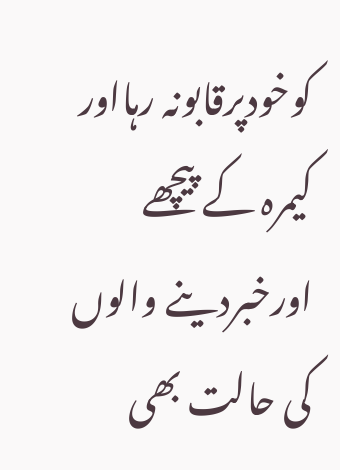کوخودپرقابونہ رہااور کیمرہ کے پیچھے اورخبردینے والوں کی حالت بھی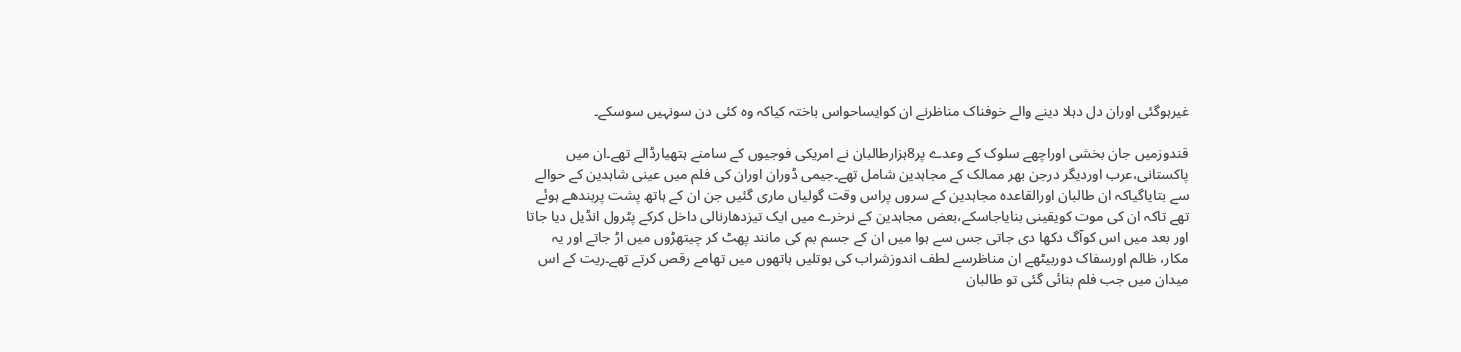غیرہوگئی اوران دل دہلا دینے والے خوفناک مناظرنے ان کوایساحواس باختہ کیاکہ وہ کئی دن سونہیں سوسکے۔

قندوزمیں جان بخشی اوراچھے سلوک کے وعدے پر8ہزارطالبان نے امریکی فوجیوں کے سامنے ہتھیارڈالے تھے۔ان میں پاکستانی،عرب اوردیگر درجن بھر ممالک کے مجاہدین شامل تھے۔جیمی ڈوران اوران کی فلم میں عینی شاہدین کے حوالے سے بتایاگیاکہ ان طالبان اورالقاعدہ مجاہدین کے سروں پراس وقت گولیاں ماری گئیں جن ان کے ہاتھ پشت پربندھے ہوئے تھے تاکہ ان کی موت کویقینی بنایاجاسکے،بعض مجاہدین کے نرخرے میں ایک تیزدھارنالی داخل کرکے پٹرول انڈیل دیا جاتا اور بعد میں اس کوآگ دکھا دی جاتی جس سے ہوا میں ان کے جسم بم کی مانند پھٹ کر چیتھڑوں میں اڑ جاتے اور یہ مکار، ظالم اورسفاک دوربیٹھے ان مناظرسے لطف اندوزشراب کی بوتلیں ہاتھوں میں تھامے رقص کرتے تھے۔ریت کے اس میدان میں جب فلم بنائی گئی تو طالبان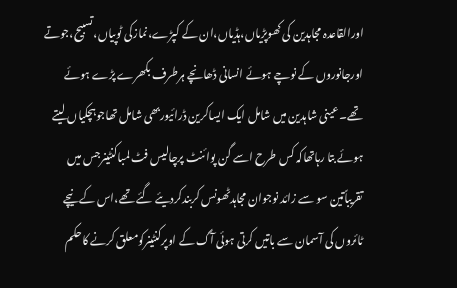اورالقاعدہ مجاہدین کی کھوپڑیاں،ہڈیاں،ان کے کپڑے،نمازکی ٹوپیاں،تسبیح،جوتے اورجانوروں کے نوچے ہوئے انسانی ڈھانچے ہرطرف بکھرے پڑے ہوئے تھے۔عینی شاہدین میں شامل ایک ایساکرین ڈرائیوربھی شامل تھاجوہچکیاں لیتے ہوئے بتا رہاتھاکہ کس طرح اسے گن پوائنٹ پرچالیس فٹ لمباکنٹینرجس میں تقریباًتین سو سے زائد نوجوان مجاہدٹھونس کربندکردیئے گئے تھے،اس کے نیچے ٹائروں کی آسمان سے باتیں کرتی ہوئی آگ کے اوپرکنٹینرکومعلق کرنے کاحکم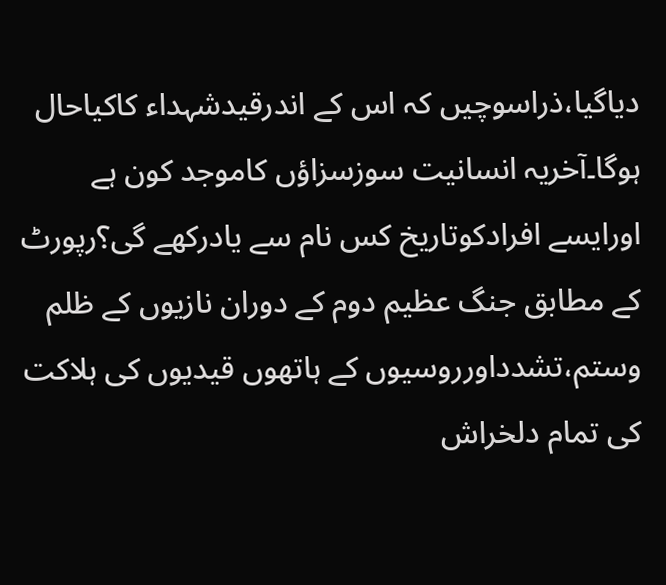دیاگیا،ذراسوچیں کہ اس کے اندرقیدشہداء کاکیاحال ہوگا۔آخریہ انسانیت سوزسزاؤں کاموجد کون ہے اورایسے افرادکوتاریخ کس نام سے یادرکھے گی؟رپورٹ کے مطابق جنگ عظیم دوم کے دوران نازیوں کے ظلم وستم،تشدداورروسیوں کے ہاتھوں قیدیوں کی ہلاکت کی تمام دلخراش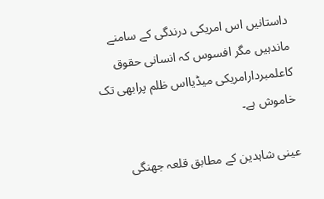داستانیں اس امریکی درندگی کے سامنے ماندہیں مگر افسوس کہ انسانی حقوق کاعلمبردارامریکی میڈیااس ظلم پرابھی تک خاموش ہے۔

عینی شاہدین کے مطابق قلعہ جھنگی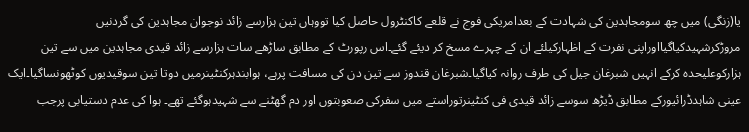یا(زنگی) میں چھ سومجاہدین کی شہادت کے بعدامریکی فوج نے قلعے کاکنٹرول حاصل کیا تووہاں تین ہزارسے زائد نوجوان مجاہدین کی گردنیں مروڑکرشہیدکیاگیااوراپنی نفرت کے اظہارکیلئے ان کے چہرے مسخ کر دیئے گئے۔اس رپورٹ کے مطابق ساڑھے سات ہزارسے زائد قیدی مجاہدین میں سے تین ہزارکوعلیحدہ کرکے انہیں شبرغان جیل کی طرف روانہ کیاگیا۔شبرغان قندوز سے تین دن کی مسافت پرہے، ہوابندہرکنٹینرمیں دوتا تین سوقیدیوں کوٹھونساگیا۔ایک عینی شاہدڈرائیورکے مطابق ڈیڑھ سوسے زائد قیدی فی کنٹینرتوراستے میں سفرکی صعوبتوں اور دم گھٹنے سے شہیدہوگئے تھے۔ ہوا کی عدم دستیابی پرجب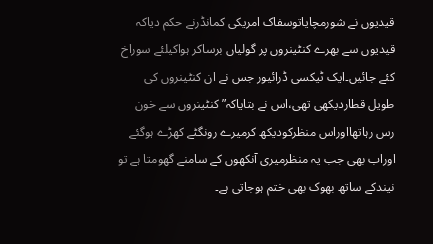قیدیوں نے شورمچایاتوسفاک امریکی کمانڈرنے حکم دیاکہ قیدیوں سے بھرے کنٹینروں پر گولیاں برساکر ہواکیلئے سوراخ کئے جائیں۔ایک ٹیکسی ڈرائیور جس نے ان کنٹینروں کی طویل قطاردیکھی تھی،اس نے بتایاکہ”کنٹینروں سے خون رس رہاتھااوراس منظرکودیکھ کرمیرے رونگٹے کھڑے ہوگئے اوراب بھی جب یہ منظرمیری آنکھوں کے سامنے گھومتا ہے تو نیندکے ساتھ بھوک بھی ختم ہوجاتی ہے۔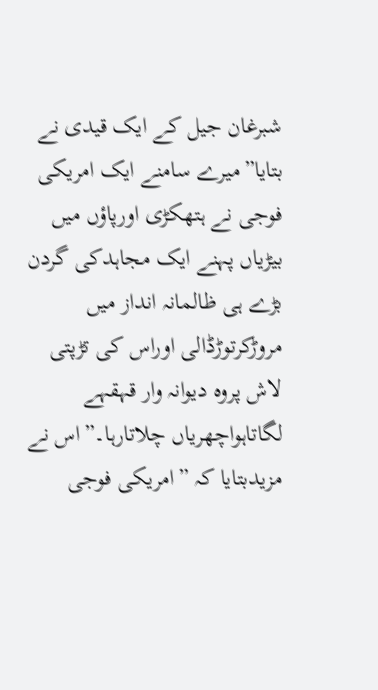شبرغان جیل کے ایک قیدی نے بتایا”میرے سامنے ایک امریکی فوجی نے ہتھکڑی اورپاؤں میں بیڑیاں پہنے ایک مجاہدکی گردن بڑے ہی ظالمانہ انداز میں مروڑکرتوڑڈالی اوراس کی تڑپتی لاش پروہ دیوانہ وار قہقہے لگاتاہواچھریاں چلاتارہا۔”اس نے مزیدبتایا کہ ”امریکی فوجی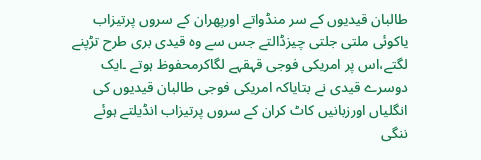طالبان قیدیوں کے سر منڈواتے اورپھران کے سروں پرتیزاب یاکوئی ملتی جلتی چیزڈالتے جس سے وہ قیدی بری طرح تڑپنے لگتے،اس پر امریکی فوجی قہقہے لگاکرمحفوظ ہوتے ۔ایک دوسرے قیدی نے بتایاکہ امریکی فوجی طالبان قیدیوں کی انگلیاں اورزبانیں کاٹ کران کے سروں پرتیزاب انڈیلتے ہوئے ننگی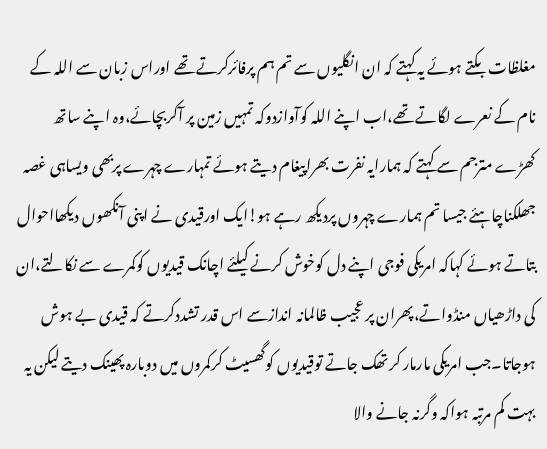مغلظات بکتے ہوئے یہ کہتے کہ ان انگلیوں سے تم ہم پرفائرکرتے تھے اوراس زبان سے اللہ کے نام کے نعرے لگاتے تھے،اب اپنے اللہ کوآوازدوکہ تمہیں زمین پر آکربچائے،وہ اپنے ساتھ کھڑے مترجم سے کہتے کہ ہمارایہ نفرت بھراپیغام دیتے ہوئے تمہارے چہرے پربھی ویساہی غصہ جھلکناچاہئے جیسا تم ہمارے چہروں پردیکھ رہے ہو!ایک اورقیدی نے اپنی آنکھوں دیکھااحوال بتاتے ہوئے کہاکہ امریکی فوجی اپنے دل کوخوش کرنے کیلئے اچانک قیدیوں کوکمرے سے نکالتے،ان کی داڑھیاں منڈواتے،پھران پر عجیب ظالمانہ اندازسے اس قدر تشددکرتے کہ قیدی بے ہوش ہوجاتا۔جب امریکی مارمار کر تھک جاتے توقیدیوں کوگھسیٹ کرکمروں میں دوبارہ پھینک دیتے لیکن یہ بہت کم مرتبہ ہواکہ وگرنہ جانے والا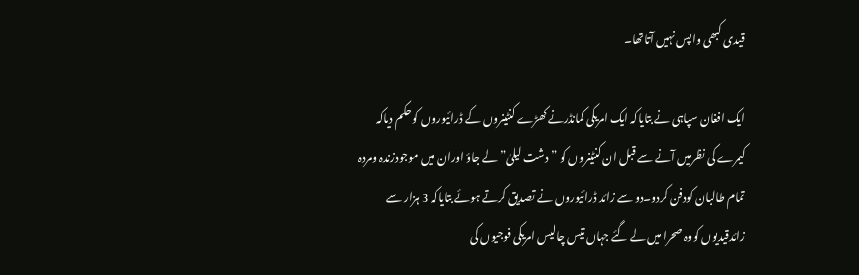قیدی کبھی واپس نہیں آتاتھا۔

ایک افغان سپاہی نے بتایاکہ ایک امریکی کمانڈرنے کھڑے کنٹینروں کے ڈرائیوروں کوحکم دیاکہ کیمرے کی نظرمیں آنے سے قبل ان کنٹینروں کو ”دشت لیلیٰ” لے جاؤ اوران میں موجودزندہ ومردہ تمام طالبان کودفن کردو۔دو سے زائد ڈرائیوروں نے تصدیق کرتے ہوئے بتایاکہ 3 ہزار سے زائدقیدیوں کووہ صحرا میں لے گئے جہاں تیس چالیس امریکی فوجیوں کی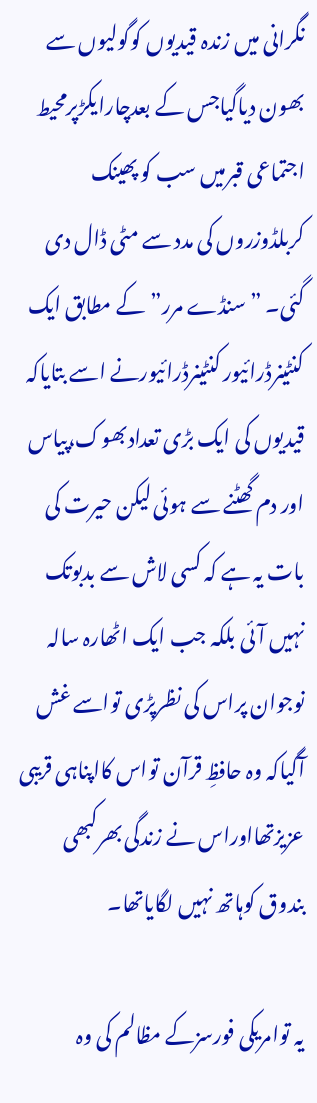نگرانی میں زندہ قیدیوں کوگولیوں سے بھون دیاگیاجس کے بعدچارایکڑپرمحیط اجتماعی قبرمیں سب کو پھینک کربلڈوزروں کی مدد سے مٹی ڈال دی گئی۔ ”سنڈے مرر”کے مطابق ایک کنٹینرڈرائیور کنٹینرڈرائیورنے اسے بتایاکہ قیدیوں کی ایک بڑی تعدادبھوک،پیاس اور دم گھٹنے سے ہوئی لیکن حیرت کی بات یہ ہے کہ کسی لاش سے بدبوتک نہیں آئی بلکہ جب ایک اٹھارہ سالہ نوجوان پراس کی نظرپڑی تواسے غش آگیاکہ وہ حافظِ قرآن تواس کااپناہی قریبی عزیزتھااوراس نے زندگی بھرکبھی بندوق کوہاتھ نہیں لگایاتھا۔

یہ توامریکی فورسزکے مظالم کی وہ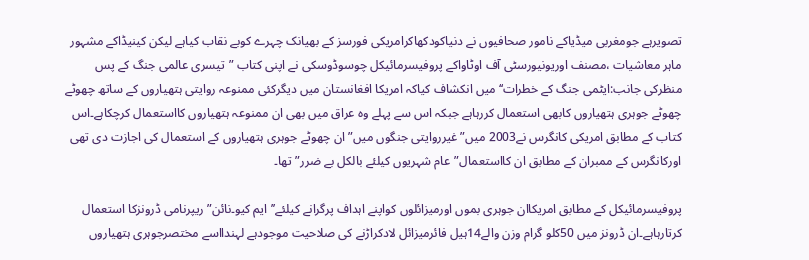تصویرہے جومغربی میڈیاکے نامور صحافیوں نے دنیاکودکھاکرامریکی فورسز کے بھیانک چہرے کوبے نقاب کیاہے لیکن کینیڈاکے مشہور ماہر معاشیات ،مصنف اوریونیورسٹی آف اوٹاواکے پروفیسرمائیکل چوسوڈوسکی نے اپنی کتاب ”تیسری عالمی جنگ کے پس منظرکی جانب:ایٹمی جنگ کے خطرات‘‘میں انکشاف کیاکہ امریکا افغانستان میں دیگرکئی ممنوعہ روایتی ہتھیاروں کے ساتھ چھوٹے چھوٹے جوہری ہتھیاروں کابھی استعمال کررہاہے جبکہ اس سے پہلے وہ عراق میں بھی ان ممنوعہ ہتھیاروں کااستعمال کرچکاہے۔اس کتاب کے مطابق امریکی کانگرس نے2003 میں”غیرروایتی جنگوں میں”ان چھوٹے جوہری ہتھیاروں کے استعمال کی اجازت دی تھی اورکانگرس کے ممبران کے مطابق ان کااستعمال”عام شہریوں کیلئے بالکل بے ضرر”تھا۔

پروفیسرمائیکل کے مطابق امریکاان جوہری بموں اورمیزائلوں کواپنے اہداف پرگرانے کیلئے’’ایم کیو۔نائن”ریپرنامی ڈرونزکا استعمال کرتارہاہے۔ان ڈرونز میں 50کلو گرام وزن والے14ہیل فائرمیزائل لادکراڑنے کی صلاحیت موجودہے لہندااسے مختصرجوہری ہتھیاروں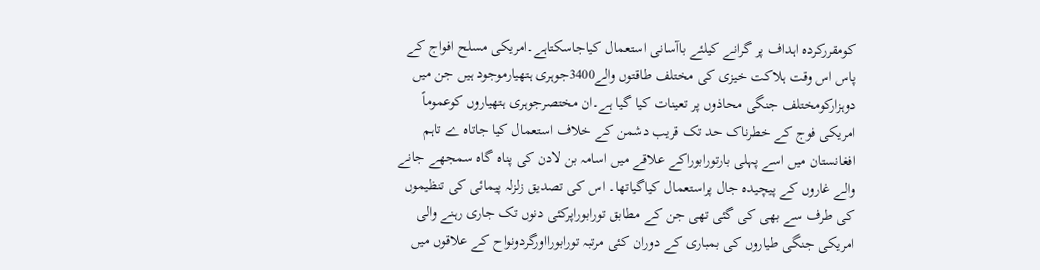کومقررکردہ اہداف پر گرانے کیلئے باآسانی استعمال کیاجاسکتاہے۔امریکی مسلح افواج کے پاس اس وقت ہلاکت خیزی کی مختلف طاقتوں والے3400جوہری ہتھیارموجود ہیں جن میں دوہزارکومختلف جنگی محاذوں پر تعینات کیا گیا ہے۔ان مختصرجوہری ہتھیاروں کوعموماً امریکی فوج کے خطرناک حد تک قریب دشمن کے خلاف استعمال کیا جاتاہ ے تاہم افغانستان میں اسے پہلی بارتورابوراکے علاقے میں اسامہ بن لادن کی پناہ گاہ سمجھے جانے والے غاروں کے پیچیدہ جال پراستعمال کیاگیاتھا۔ اس کی تصدیق زلزلہ پیمائی کی تنظیموں کی طرف سے بھی کی گئی تھی جن کے مطابق تورابوراپرکئی دنوں تک جاری رہنے والی امریکی جنگی طیاروں کی بمباری کے دوران کئی مرتبہ تورابورااورگردونواح کے علاقوں میں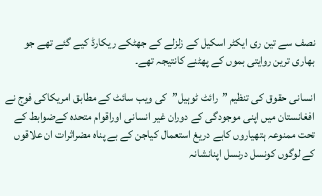نصف سے تین ری ایکٹر اسکیل کے زلزلے کے جھٹکے ریکارڈ کیے گئے تھے جو بھاری ترین روایتی بموں کے پھٹنے کانتیجہ تھے۔

انسانی حقوق کی تنظیم ”رائٹ ٹوہیل”کی ویب سائٹ کے مطابق امریکاکی فوج نے افغانستان میں اپنی موجودگی کے دوران غیر انسانی اوراقوام متحدہ کےضوابط کے تحت ممنوعہ ہتھیاروں کابے دریغ استعمال کیاجن کے بے پناہ مضراثرات ان علاقوں کے لوگوں کونسل درنسل اپنانشانہ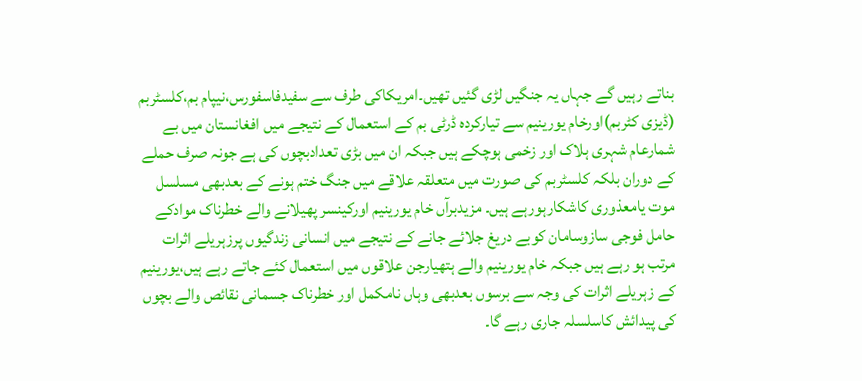بناتے رہیں گے جہاں یہ جنگیں لڑی گئیں تھیں۔امریکاکی طرف سے سفیدفاسفورس،نیپام بم،کلسٹربم (ڈیزی کٹربم)اورخام یورینیم سے تیارکردہ ڈرٹی بم کے استعمال کے نتیجے میں افغانستان میں بے شمارعام شہری ہلاک اور زخمی ہوچکے ہیں جبکہ ان میں بڑی تعدادبچوں کی ہے جونہ صرف حملے کے دوران بلکہ کلسٹربم کی صورت میں متعلقہ علاقے میں جنگ ختم ہونے کے بعدبھی مسلسل موت یامعذوری کاشکارہورہے ہیں۔ مزیدبرآں خام یورینیم اورکینسر پھیلانے والے خطرناک موادکے حامل فوجی سازوسامان کوبے دریغ جلائے جانے کے نتیجے میں انسانی زندگیوں پرزہریلے اثرات مرتب ہو رہے ہیں جبکہ خام یورینیم والے ہتھیارجن علاقوں میں استعمال کئے جاتے رہے ہیں،یورینیم کے زہریلے اثرات کی وجہ سے برسوں بعدبھی وہاں نامکمل اور خطرناک جسمانی نقائص والے بچوں کی پیدائش کاسلسلہ جاری رہے گا۔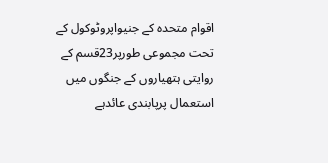اقوام متحدہ کے جنیواپروٹوکول کے تحت مجموعی طورپر23قسم کے روایتی ہتھیاروں کے جنگوں میں استعمال پرپابندی عائدہے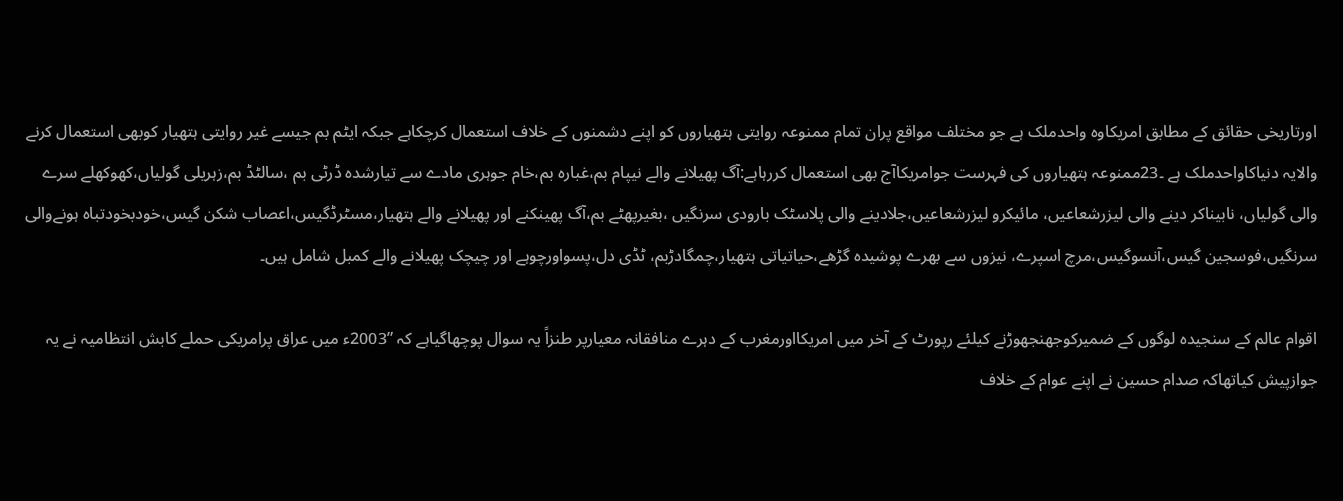اورتاریخی حقائق کے مطابق امریکاوہ واحدملک ہے جو مختلف مواقع پران تمام ممنوعہ روایتی ہتھیاروں کو اپنے دشمنوں کے خلاف استعمال کرچکاہے جبکہ ایٹم بم جیسے غیر روایتی ہتھیار کوبھی استعمال کرنے والایہ دنیاکاواحدملک ہے ۔23ممنوعہ ہتھیاروں کی فہرست جوامریکاآج بھی استعمال کررہاہے:آگ پھیلانے والے نیپام بم،غبارہ بم،خام جوہری مادے سے تیارشدہ ڈرٹی بم ،سالٹڈ بم،زہریلی گولیاں،کھوکھلے سرے والی گولیاں، نابیناکر دینے والی لیزرشعاعیں، مائیکرو لیزرشعاعیں،جلادینے والی پلاسٹک بارودی سرنگیں ،بغیرپھٹے بم،آگ پھینکنے اور پھیلانے والے ہتھیار،مسٹرڈگیس،اعصاب شکن گیس،خودبخودتباہ ہونےوالی سرنگیں،فوسجین گیس،آنسوگیس،مرچ اسپرے، نیزوں سے بھرے پوشیدہ گڑھے،حیاتیاتی ہتھیار،چمگادڑبم، ٹڈی دل،پسواورچوہے اور چیچک پھیلانے والے کمبل شامل ہیں۔

اقوام عالم کے سنجیدہ لوگوں کے ضمیرکوجھنجھوڑنے کیلئے رپورٹ کے آخر میں امریکااورمغرب کے دہرے منافقانہ معیارپر طنزاً یہ سوال پوچھاگیاہے کہ ”2003ء میں عراق پرامریکی حملے کابش انتظامیہ نے یہ جوازپیش کیاتھاکہ صدام حسین نے اپنے عوام کے خلاف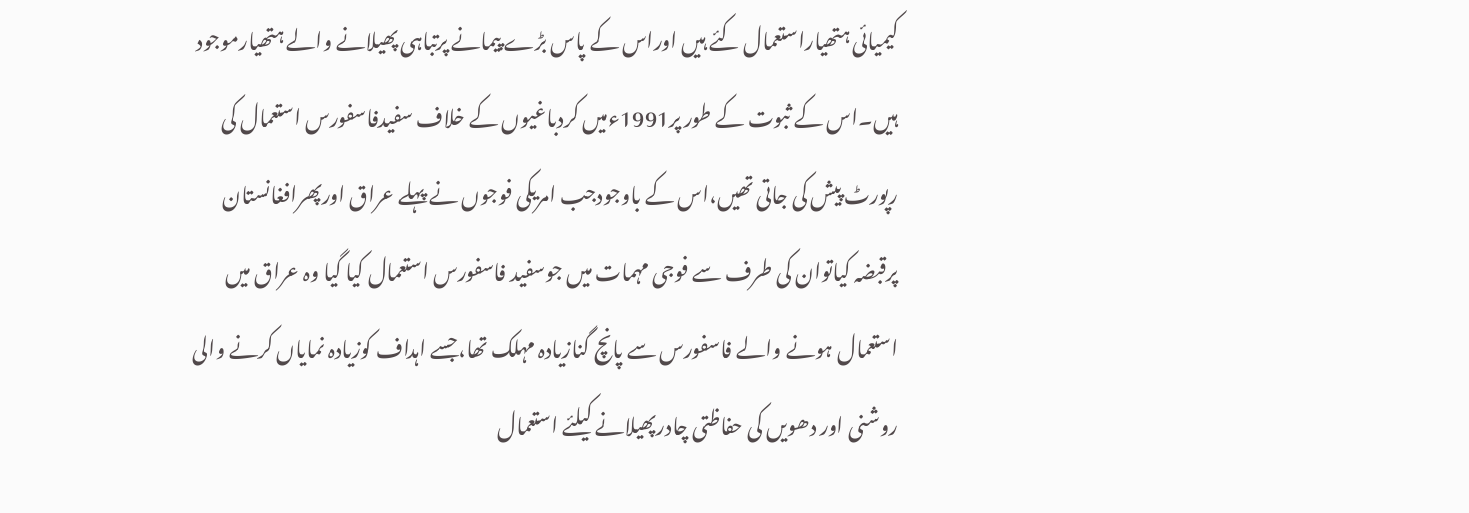کیمیائی ہتھیاراستعمال کئے ہیں اوراس کے پاس بڑے پیمانے پرتباہی پھیلانے والے ہتھیارموجود ہیں۔اس کے ثبوت کے طور پر1991ءمیں کردباغیوں کے خلاف سفیدفاسفورس استعمال کی رپورٹ پیش کی جاتی تھیں،اس کے باوجودجب امریکی فوجوں نے پہلے عراق اورپھرافغانستان پرقبضہ کیاتوان کی طرف سے فوجی مہمات میں جوسفید فاسفورس استعمال کیا گیا وہ عراق میں استعمال ہونے والے فاسفورس سے پانچ گنازیادہ مہلک تھا،جسے اہداف کوزیادہ نمایاں کرنے والی روشنی اور دھویں کی حفاظتی چادرپھیلانے کیلئے استعمال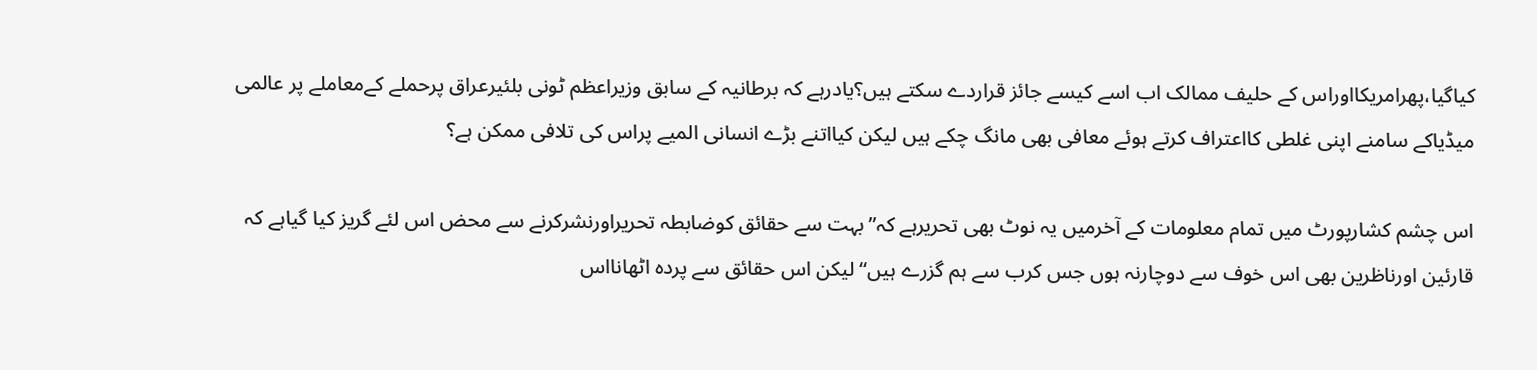کیاگیا،پھرامریکااوراس کے حلیف ممالک اب اسے کیسے جائز قراردے سکتے ہیں؟یادرہے کہ برطانیہ کے سابق وزیراعظم ٹونی بلئیرعراق پرحملے کےمعاملے پر عالمی میڈیاکے سامنے اپنی غلطی کااعتراف کرتے ہوئے معافی بھی مانگ چکے ہیں لیکن کیااتنے بڑے انسانی المیے پراس کی تلافی ممکن ہے؟

اس چشم کشارپورٹ میں تمام معلومات کے آخرمیں یہ نوٹ بھی تحریرہے کہ’’بہت سے حقائق کوضابطہ تحریراورنشرکرنے سے محض اس لئے گریز کیا گیاہے کہ قارئین اورناظرین بھی اس خوف سے دوچارنہ ہوں جس کرب سے ہم گزرے ہیں‘‘لیکن اس حقائق سے پردہ اٹھانااس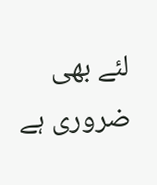لئے بھی ضروری ہے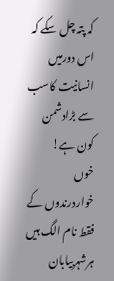کہ پتہ چل سکے کہ اس دورمیں انسانیت کاسب سے بڑادشمن کون ہے!
خوں خواردرندوں کے فقط نام الگ ہیں
ہرشہربیابان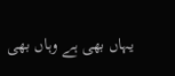یہاں بھی ہے وہاں بھی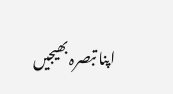اپنا تبصرہ بھیجیں